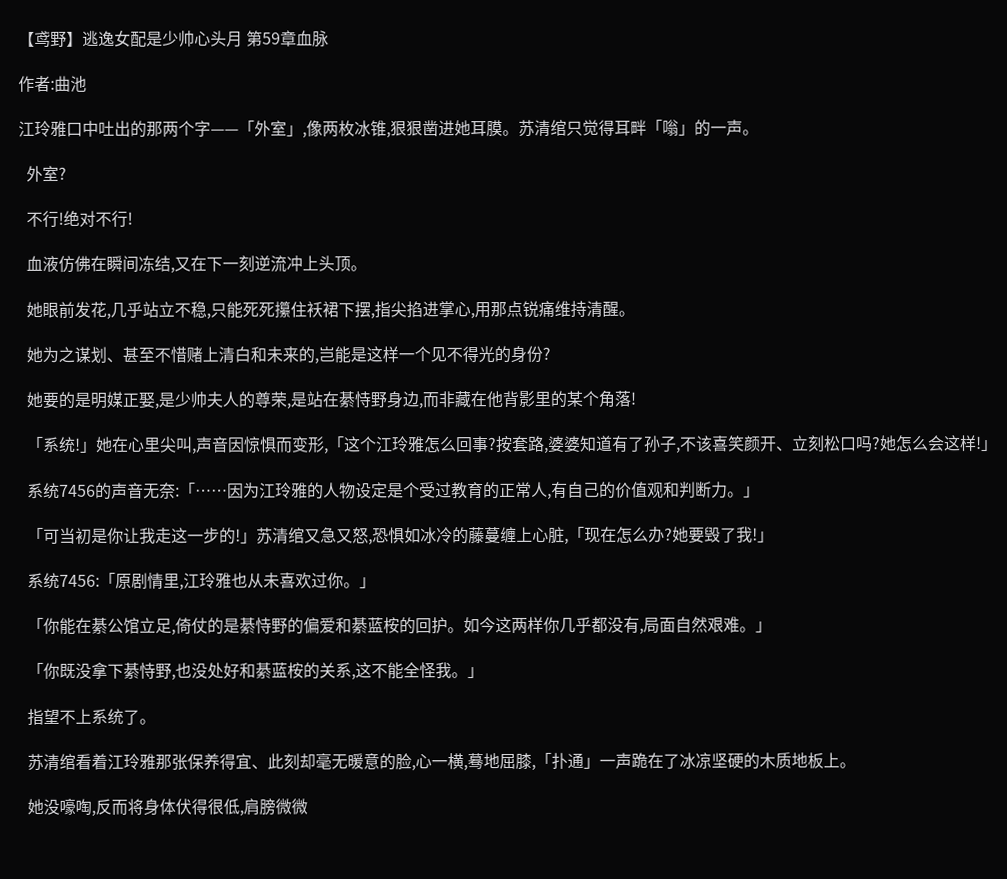【鸢野】逃逸女配是少帅心头月 第59章血脉

作者:曲池

江玲雅口中吐出的那两个字——「外室」,像两枚冰锥,狠狠凿进她耳膜。苏清绾只觉得耳畔「嗡」的一声。

  外室?

  不行!绝对不行!

  血液仿佛在瞬间冻结,又在下一刻逆流冲上头顶。

  她眼前发花,几乎站立不稳,只能死死攥住袄裙下摆,指尖掐进掌心,用那点锐痛维持清醒。

  她为之谋划、甚至不惜赌上清白和未来的,岂能是这样一个见不得光的身份?

  她要的是明媒正娶,是少帅夫人的尊荣,是站在綦恃野身边,而非藏在他背影里的某个角落!

  「系统!」她在心里尖叫,声音因惊惧而变形,「这个江玲雅怎么回事?按套路,婆婆知道有了孙子,不该喜笑颜开、立刻松口吗?她怎么会这样!」

  系统7456的声音无奈:「……因为江玲雅的人物设定是个受过教育的正常人,有自己的价值观和判断力。」

  「可当初是你让我走这一步的!」苏清绾又急又怒,恐惧如冰冷的藤蔓缠上心脏,「现在怎么办?她要毁了我!」

  系统7456:「原剧情里,江玲雅也从未喜欢过你。」

  「你能在綦公馆立足,倚仗的是綦恃野的偏爱和綦蓝桉的回护。如今这两样你几乎都没有,局面自然艰难。」

  「你既没拿下綦恃野,也没处好和綦蓝桉的关系,这不能全怪我。」

  指望不上系统了。

  苏清绾看着江玲雅那张保养得宜、此刻却毫无暖意的脸,心一横,蓦地屈膝,「扑通」一声跪在了冰凉坚硬的木质地板上。

  她没嚎啕,反而将身体伏得很低,肩膀微微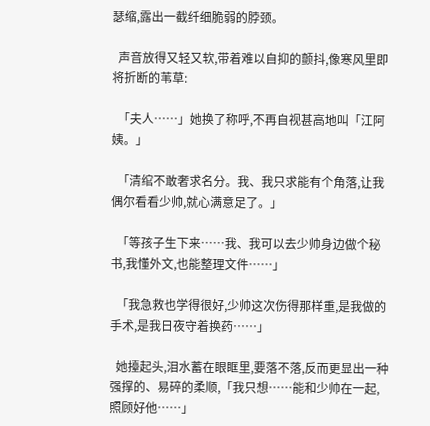瑟缩,露出一截纤细脆弱的脖颈。

  声音放得又轻又软,带着难以自抑的颤抖,像寒风里即将折断的苇草:

  「夫人……」她换了称呼,不再自视甚高地叫「江阿姨。」

  「清绾不敢奢求名分。我、我只求能有个角落,让我偶尔看看少帅,就心满意足了。」

  「等孩子生下来……我、我可以去少帅身边做个秘书,我懂外文,也能整理文件……」

  「我急救也学得很好,少帅这次伤得那样重,是我做的手术,是我日夜守着换药……」

  她擡起头,泪水蓄在眼眶里,要落不落,反而更显出一种强撑的、易碎的柔顺,「我只想……能和少帅在一起,照顾好他……」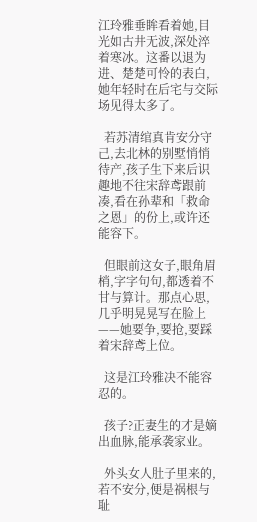江玲雅垂眸看着她,目光如古井无波,深处淬着寒冰。这番以退为进、楚楚可怜的表白,她年轻时在后宅与交际场见得太多了。

  若苏清绾真肯安分守己,去北林的别墅悄悄待产,孩子生下来后识趣地不往宋辞鸢跟前凑,看在孙辈和「救命之恩」的份上,或许还能容下。

  但眼前这女子,眼角眉梢,字字句句,都透着不甘与算计。那点心思,几乎明晃晃写在脸上——她要争,要抢,要踩着宋辞鸢上位。

  这是江玲雅决不能容忍的。

  孩子?正妻生的才是嫡出血脉,能承袭家业。

  外头女人肚子里来的,若不安分,便是祸根与耻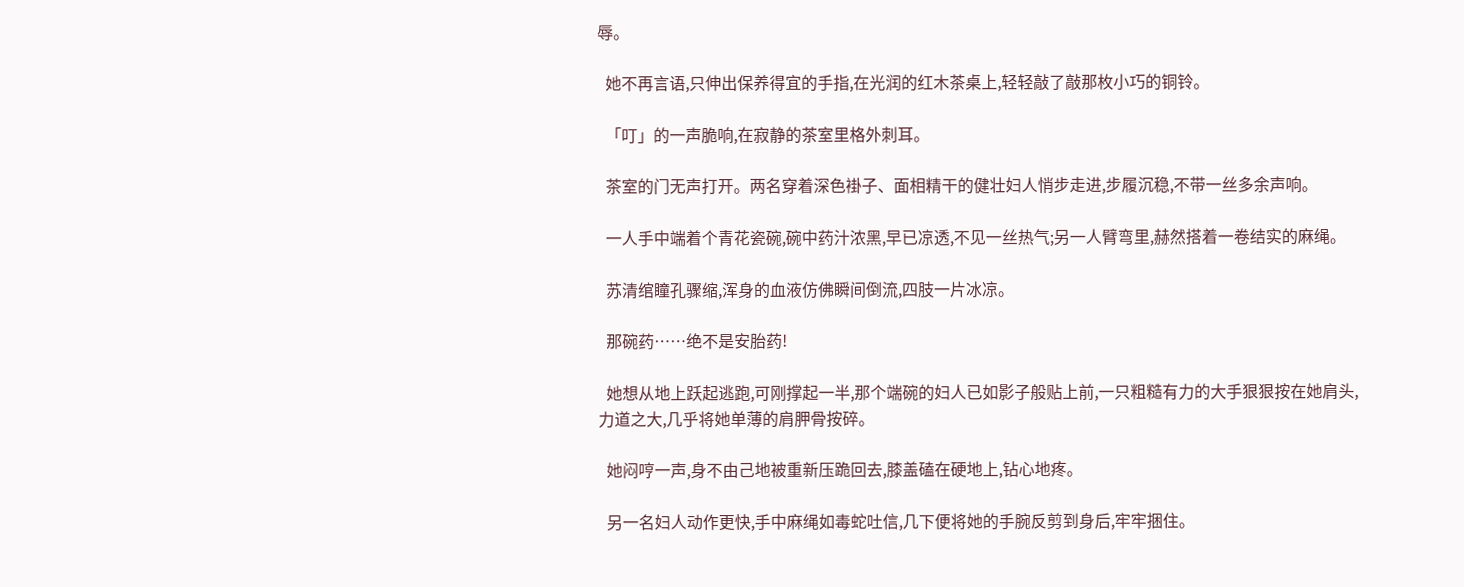辱。

  她不再言语,只伸出保养得宜的手指,在光润的红木茶桌上,轻轻敲了敲那枚小巧的铜铃。

  「叮」的一声脆响,在寂静的茶室里格外刺耳。

  茶室的门无声打开。两名穿着深色褂子、面相精干的健壮妇人悄步走进,步履沉稳,不带一丝多余声响。

  一人手中端着个青花瓷碗,碗中药汁浓黑,早已凉透,不见一丝热气;另一人臂弯里,赫然搭着一卷结实的麻绳。

  苏清绾瞳孔骤缩,浑身的血液仿佛瞬间倒流,四肢一片冰凉。

  那碗药……绝不是安胎药!

  她想从地上跃起逃跑,可刚撑起一半,那个端碗的妇人已如影子般贴上前,一只粗糙有力的大手狠狠按在她肩头,力道之大,几乎将她单薄的肩胛骨按碎。

  她闷哼一声,身不由己地被重新压跪回去,膝盖磕在硬地上,钻心地疼。

  另一名妇人动作更快,手中麻绳如毒蛇吐信,几下便将她的手腕反剪到身后,牢牢捆住。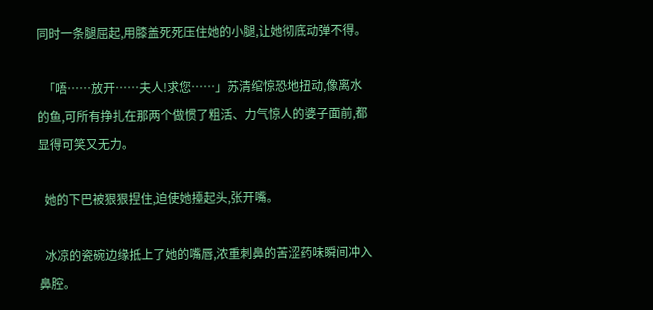同时一条腿屈起,用膝盖死死压住她的小腿,让她彻底动弹不得。

  「唔……放开……夫人!求您……」苏清绾惊恐地扭动,像离水的鱼,可所有挣扎在那两个做惯了粗活、力气惊人的婆子面前,都显得可笑又无力。

  她的下巴被狠狠捏住,迫使她擡起头,张开嘴。

  冰凉的瓷碗边缘抵上了她的嘴唇,浓重刺鼻的苦涩药味瞬间冲入鼻腔。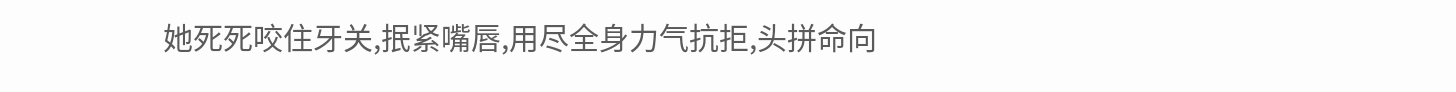她死死咬住牙关,抿紧嘴唇,用尽全身力气抗拒,头拼命向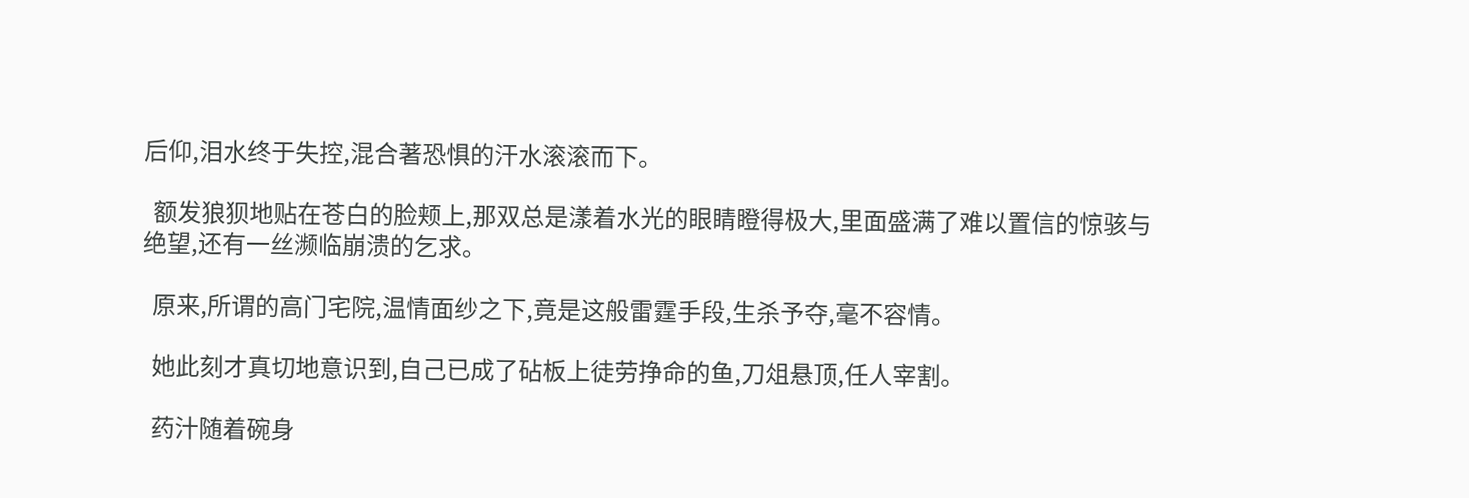后仰,泪水终于失控,混合著恐惧的汗水滚滚而下。

  额发狼狈地贴在苍白的脸颊上,那双总是漾着水光的眼睛瞪得极大,里面盛满了难以置信的惊骇与绝望,还有一丝濒临崩溃的乞求。

  原来,所谓的高门宅院,温情面纱之下,竟是这般雷霆手段,生杀予夺,毫不容情。

  她此刻才真切地意识到,自己已成了砧板上徒劳挣命的鱼,刀俎悬顶,任人宰割。

  药汁随着碗身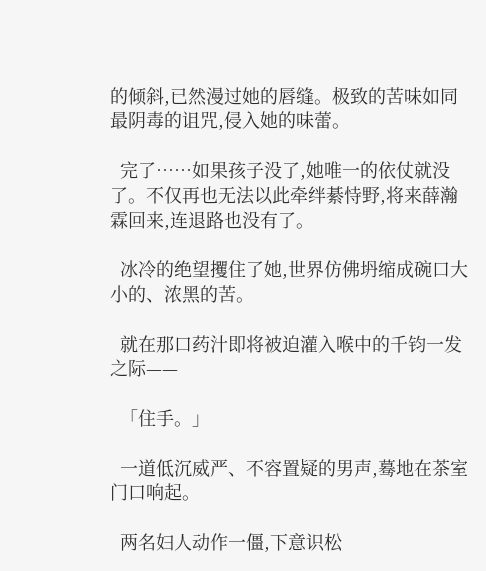的倾斜,已然漫过她的唇缝。极致的苦味如同最阴毒的诅咒,侵入她的味蕾。

  完了……如果孩子没了,她唯一的依仗就没了。不仅再也无法以此牵绊綦恃野,将来薛瀚霖回来,连退路也没有了。

  冰冷的绝望攫住了她,世界仿佛坍缩成碗口大小的、浓黑的苦。

  就在那口药汁即将被迫灌入喉中的千钧一发之际——

  「住手。」

  一道低沉威严、不容置疑的男声,蓦地在茶室门口响起。

  两名妇人动作一僵,下意识松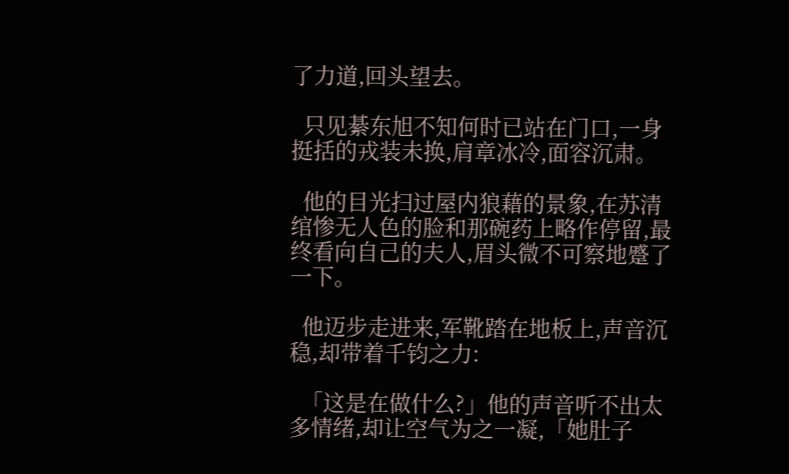了力道,回头望去。

  只见綦东旭不知何时已站在门口,一身挺括的戎装未换,肩章冰冷,面容沉肃。

  他的目光扫过屋内狼藉的景象,在苏清绾惨无人色的脸和那碗药上略作停留,最终看向自己的夫人,眉头微不可察地蹙了一下。

  他迈步走进来,军靴踏在地板上,声音沉稳,却带着千钧之力:

  「这是在做什么?」他的声音听不出太多情绪,却让空气为之一凝,「她肚子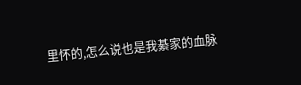里怀的,怎么说也是我綦家的血脉